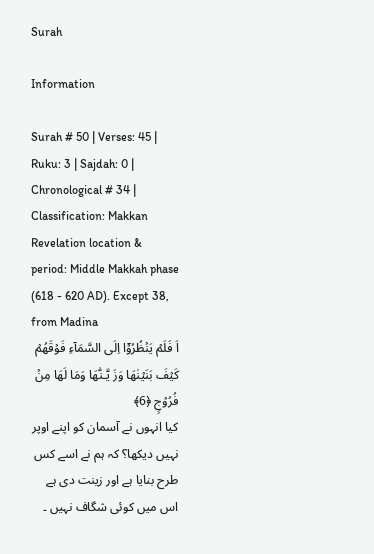Surah

Information

Surah # 50 | Verses: 45 | Ruku: 3 | Sajdah: 0 | Chronological # 34 | Classification: Makkan
Revelation location & period: Middle Makkah phase (618 - 620 AD). Except 38, from Madina
اَ فَلَمۡ يَنۡظُرُوۡۤا اِلَى السَّمَآءِ فَوۡقَهُمۡ كَيۡفَ بَنَيۡنٰهَا وَزَ يَّـنّٰهَا وَمَا لَهَا مِنۡ فُرُوۡجٍ ﴿6﴾
کیا انہوں نے آسمان کو اپنے اوپر نہیں دیکھا؟ کہ ہم نے اسے کس طرح بنایا ہے اور زینت دی ہے اس میں کوئی شگاف نہیں ۔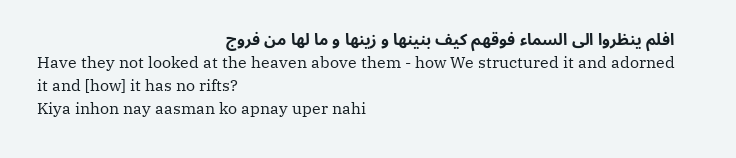افلم ينظروا الى السماء فوقهم كيف بنينها و زينها و ما لها من فروج
Have they not looked at the heaven above them - how We structured it and adorned it and [how] it has no rifts?
Kiya inhon nay aasman ko apnay uper nahi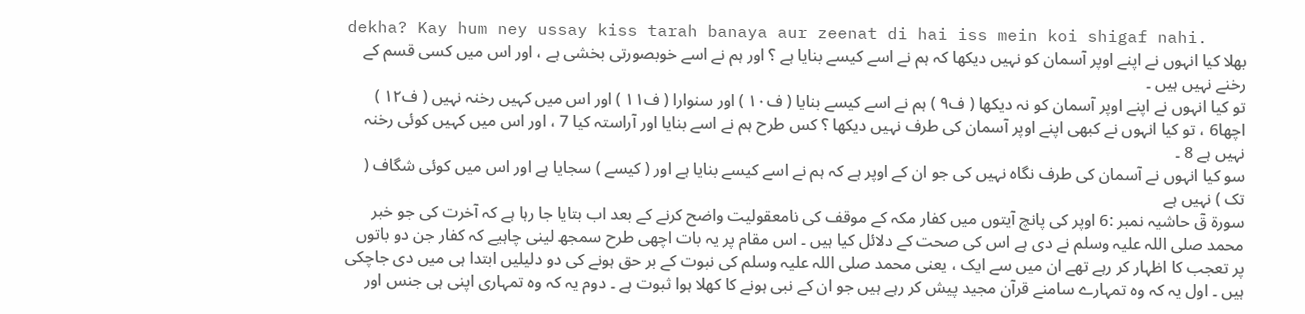dekha? Kay hum ney ussay kiss tarah banaya aur zeenat di hai iss mein koi shigaf nahi.
بھلا کیا انہوں نے اپنے اوپر آسمان کو نہیں دیکھا کہ ہم نے اسے کیسے بنایا ہے ؟ اور ہم نے اسے خوبصورتی بخشی ہے ، اور اس میں کسی قسم کے رخنے نہیں ہیں ۔
تو کیا انہوں نے اپنے اوپر آسمان کو نہ دیکھا ( ف۹ ) ہم نے اسے کیسے بنایا ( ف۱۰ ) اور سنوارا ( ف۱۱ ) اور اس میں کہیں رخنہ نہیں ( ف۱۲ )
اچھا6 ، تو کیا انہوں نے کبھی اپنے اوپر آسمان کی طرف نہیں دیکھا ؟ کس طرح ہم نے اسے بنایا اور آراستہ کیا 7 ، اور اس میں کہیں کوئی رخنہ نہیں ہے 8 ۔
سو کیا انہوں نے آسمان کی طرف نگاہ نہیں کی جو ان کے اوپر ہے کہ ہم نے اسے کیسے بنایا ہے اور ( کیسے ) سجایا ہے اور اس میں کوئی شگاف ( تک ) نہیں ہے
سورة قٓ حاشیہ نمبر :6 اوپر کی پانچ آیتوں میں کفار مکہ کے موقف کی نامعقولیت واضح کرنے کے بعد اب بتایا جا رہا ہے کہ آخرت کی جو خبر محمد صلی اللہ علیہ وسلم نے دی ہے اس کی صحت کے دلائل کیا ہیں ۔ اس مقام پر یہ بات اچھی طرح سمجھ لینی چاہیے کہ کفار جن دو باتوں پر تعجب کا اظہار کر رہے تھے ان میں سے ایک ، یعنی محمد صلی اللہ علیہ وسلم کی نبوت کے بر حق ہونے کی دو دلیلیں ابتدا ہی میں دی جاچکی ہیں ۔ اول یہ کہ وہ تمہارے سامنے قرآن مجید پیش کر رہے ہیں جو ان کے نبی ہونے کا کھلا ہوا ثبوت ہے ۔ دوم یہ کہ وہ تمہاری اپنی ہی جنس اور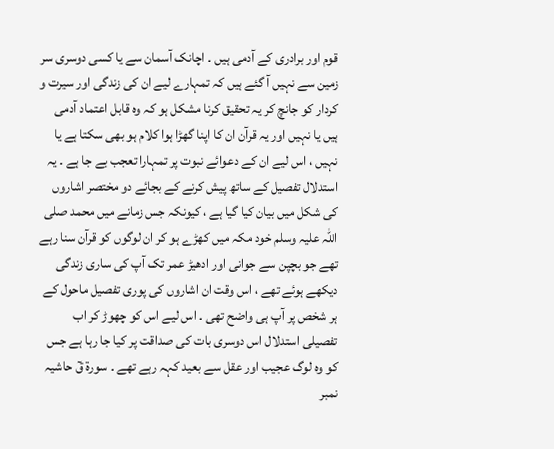قوم اور برادری کے آدمی ہیں ۔ اچانک آسمان سے یا کسی دوسری سر زمین سے نہیں آ گئے ہیں کہ تمہارے لیے ان کی زندگی اور سیرت و کردار کو جانچ کر یہ تحقیق کرنا مشکل ہو کہ وہ قابل اعتماد آدمی ہیں یا نہیں اور یہ قرآن ان کا اپنا گھڑا ہوا کلام ہو بھی سکتا ہے یا نہیں ، اس لیے ان کے دعوائے نبوت پر تمہارا تعجب بے جا ہے ۔ یہ استدلال تفصیل کے ساتھ پیش کرنے کے بجائے دو مختصر اشاروں کی شکل میں بیان کیا گیا ہے ، کیونکہ جس زمانے میں محمد صلی اللہ علیہ وسلم خود مکہ میں کھڑے ہو کر ان لوگوں کو قرآن سنا رہے تھے جو بچپن سے جوانی اور ادھیڑ عمر تک آپ کی ساری زندگی دیکھے ہوئے تھے ، اس وقت ان اشاروں کی پوری تفصیل ماحول کے ہر شخص پر آپ ہی واضح تھی ۔ اس لیے اس کو چھوڑ کر اب تفصیلی استدلال اس دوسری بات کی صداقت پر کیا جا رہا ہے جس کو وہ لوگ عجیب اور عقل سے بعید کہہ رہے تھے ۔ سورة قٓ حاشیہ نمبر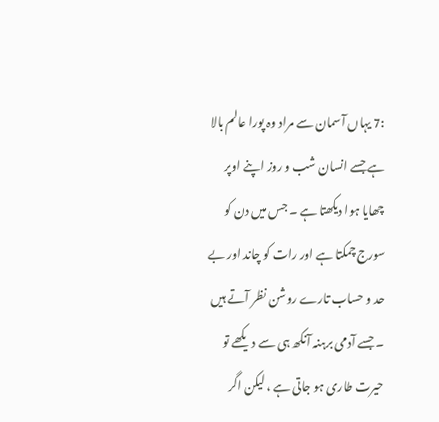:7 یہاں آسمان سے مراد وہ پورا عالم بالا ہے جسے انسان شب و روز اپنے اوپر چھایا ہوا دیکھتا ہے ۔ جس میں دن کو سورج چمکتا ہے اور رات کو چاند اور بے حد و حساب تارے روشن نظر آتے ہیں ۔ جسے آدمی برہنہ آنکھ ہی سے دیکھے تو حیرت طاری ہو جاتی ہے ، لیکن اگر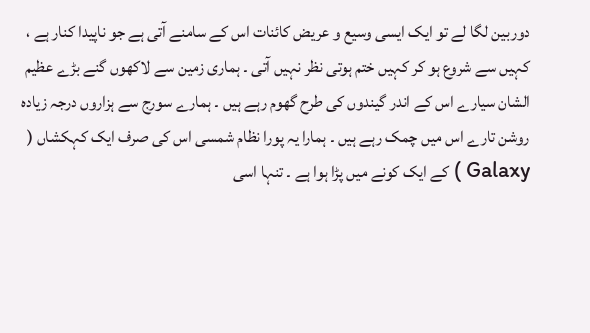دوربین لگا لے تو ایک ایسی وسیع و عریض کائنات اس کے سامنے آتی ہے جو ناپیدا کنار ہے ، کہیں سے شروع ہو کر کہیں ختم ہوتی نظر نہیں آتی ۔ ہماری زمین سے لاکھوں گنے بڑے عظیم الشان سیارے اس کے اندر گیندوں کی طرح گھوم رہے ہیں ۔ ہمارے سورج سے ہزاروں درجہ زیادہ روشن تارے اس میں چمک رہے ہیں ۔ ہمارا یہ پورا نظام شمسی اس کی صرف ایک کہکشاں ( Galaxy ) کے ایک کونے میں پڑا ہوا ہے ۔ تنہا اسی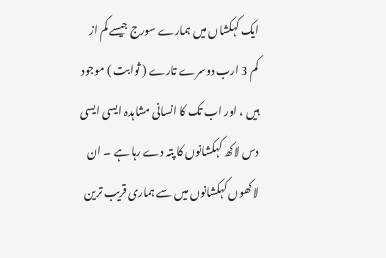ایک کہکشاں میں ہمارے سورج جیسے کم از کم 3 ارب دوسرے تارے ( ثوابت ) موجود ہیں ، اور اب تک کا انسانی مشاہدہ ایسی ایسی دس لاکھ کہکشانوں کا پتہ دے رہا ہے ۔ ان لاکھوں کہکشانوں میں سے ہماری قریب ترین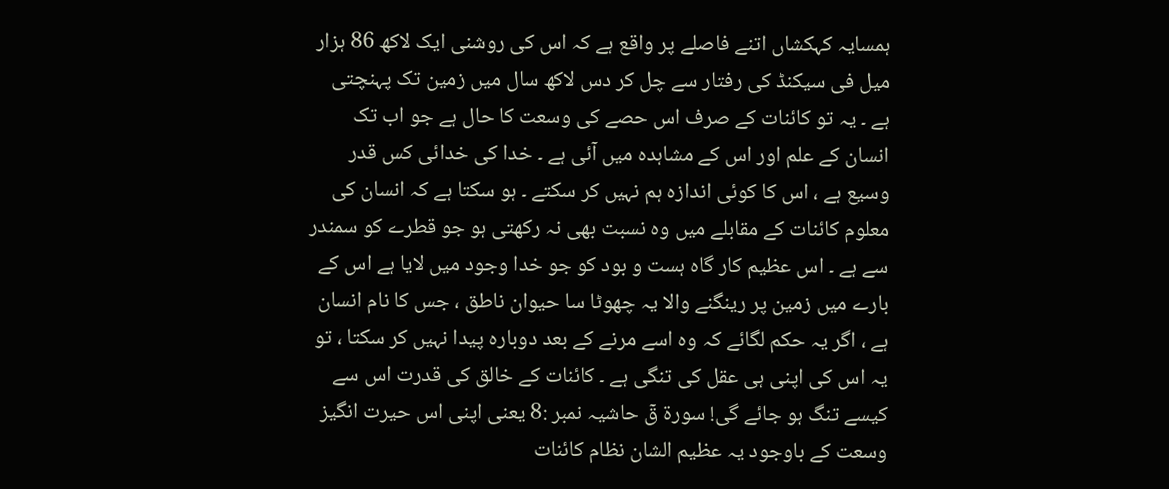ہمسایہ کہکشاں اتنے فاصلے پر واقع ہے کہ اس کی روشنی ایک لاکھ 86 ہزار میل فی سیکنڈ کی رفتار سے چل کر دس لاکھ سال میں زمین تک پہنچتی ہے ۔ یہ تو کائنات کے صرف اس حصے کی وسعت کا حال ہے جو اب تک انسان کے علم اور اس کے مشاہدہ میں آئی ہے ۔ خدا کی خدائی کس قدر وسیع ہے ، اس کا کوئی اندازہ ہم نہیں کر سکتے ۔ ہو سکتا ہے کہ انسان کی معلوم کائنات کے مقابلے میں وہ نسبت بھی نہ رکھتی ہو جو قطرے کو سمندر سے ہے ۔ اس عظیم کار گاہ ہست و بود کو جو خدا وجود میں لایا ہے اس کے بارے میں زمین پر رینگنے والا یہ چھوٹا سا حیوان ناطق ، جس کا نام انسان ہے ، اگر یہ حکم لگائے کہ وہ اسے مرنے کے بعد دوبارہ پیدا نہیں کر سکتا ، تو یہ اس کی اپنی ہی عقل کی تنگی ہے ۔ کائنات کے خالق کی قدرت اس سے کیسے تنگ ہو جائے گی! سورة قٓ حاشیہ نمبر :8 یعنی اپنی اس حیرت انگیز وسعت کے باوجود یہ عظیم الشان نظام کائنات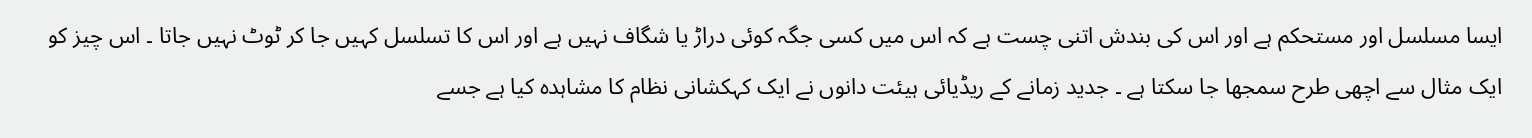ایسا مسلسل اور مستحکم ہے اور اس کی بندش اتنی چست ہے کہ اس میں کسی جگہ کوئی دراڑ یا شگاف نہیں ہے اور اس کا تسلسل کہیں جا کر ٹوٹ نہیں جاتا ۔ اس چیز کو ایک مثال سے اچھی طرح سمجھا جا سکتا ہے ۔ جدید زمانے کے ریڈیائی ہیئت دانوں نے ایک کہکشانی نظام کا مشاہدہ کیا ہے جسے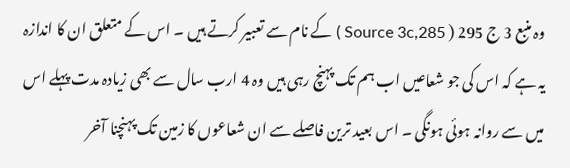وہ منبع 3 ج 295 ( Source 3c,285 ) کے نام سے تعبیر کرتے ہیں ۔ اس کے متعلق ان کا اندازہ یہ ہے کہ اس کی جو شعاعیں اب ہم تک پہنچ رہی ہیں وہ 4 ارب سال سے بھی زیادہ مدت پہلے اس میں سے روانہ ہوئی ہونگی ۔ اس بعید ترین فاصلے سے ان شعاعوں کا زمین تک پہنچنا آخر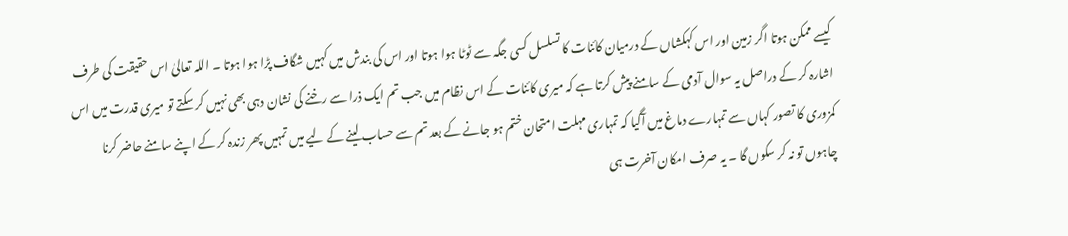کیسے ممکن ہوتا اگر زمین اور اس کہکشاں کے درمیان کائنات کا تسلسل کسی جگہ سے ٹوٹا ہوا ہوتا اور اس کی بندش میں کہیں شگاف پڑا ہوا ہوتا ۔ اللہ تعالیٰ اس حقیقت کی طرف اشارہ کر کے دراصل یہ سوال آدمی کے سامنے پیش کرتا ہے کہ میری کائنات کے اس نظام میں جب تم ایک ذرا سے رخنے کی نشان دہی بھی نہیں کر سکتے تو میری قدرت میں اس کمزوری کا تصور کہاں سے تمہارے دماغ میں آگیا کہ تمہاری مہلت امتحان ختم ہو جانے کے بعد تم سے حساب لینے کے لیے میں تمہیں پھر زندہ کر کے اپنے سامنے حاضر کرنا چاہوں تو نہ کر سکوں گا ۔ یہ صرف امکان آخرت ہی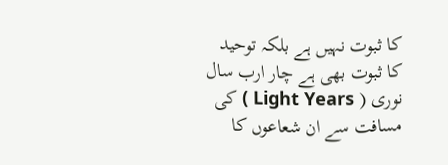کا ثبوت نہیں ہے بلکہ توحید کا ثبوت بھی ہے چار ارب سال نوری ( Light Years ) کی مسافت سے ان شعاعوں کا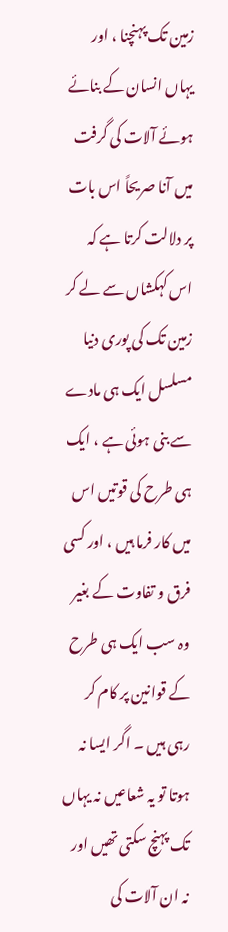زمین تک پہنچنا ، اور یہاں انسان کے بنائے ہوئے آلات کی گرفت میں آنا صریحاً اس بات پر دلالت کرتا ہے کہ اس کہکشاں سے لے کر زمین تک کی پوری دنیا مسلسل ایک ہی مادے سے بنی ہوئی ہے ، ایک ہی طرح کی قوتیں اس میں کار فرما ہیں ، اور کسی فرق و تفاوت کے بغیر وہ سب ایک ہی طرح کے قوانین پر کام کر رہی ہیں ۔ اگر ایسا نہ ہوتا تو یہ شعاعیں نہ یہاں تک پہنچ سکتی تھیں اور نہ ان آلات کی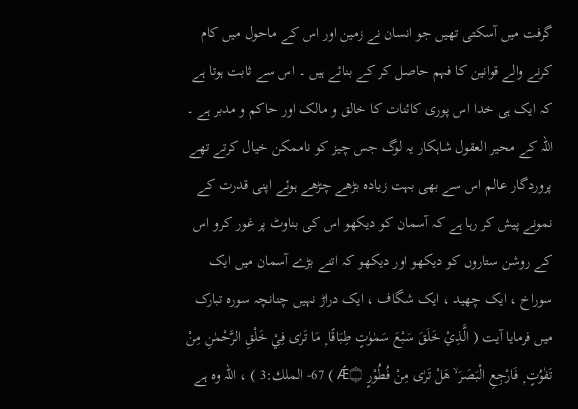گرفت میں آسکتی تھیں جو انسان نے زمین اور اس کے ماحول میں کام کرنے والے قوانین کا فہم حاصل کر کے بنائے ہیں ۔ اس سے ثابت ہوتا ہے کہ ایک ہی خدا اس پوری کائنات کا خالق و مالک اور حاکم و مدبر ہے ۔
اللہ کے محیر العقول شاہکار یہ لوگ جس چیز کو ناممکن خیال کرتے تھے پروردگار عالم اس سے بھی بہت زیادہ بڑھے چڑھے ہوئے اپنی قدرت کے نمونے پیش کر رہا ہے کہ آسمان کو دیکھو اس کی بناوٹ پر غور کرو اس کے روشن ستاروں کو دیکھو اور دیکھو کہ اتنے بڑے آسمان میں ایک سوراخ ، ایک چھید ، ایک شگاف ، ایک دراڑ نہیں چنانچہ سورہ تبارک میں فرمایا آیت ( الَّذِيْ خَلَقَ سَبْعَ سَمٰوٰتٍ طِبَاقًا ۭ مَا تَرٰى فِيْ خَلْقِ الرَّحْمٰنِ مِنْ تَفٰوُتٍ ۭ فَارْجِعِ الْبَصَرَ ۙ هَلْ تَرٰى مِنْ فُطُوْرٍ Ǽ۝ ) 67- الملك:3 ) ، اللہ وہ ہے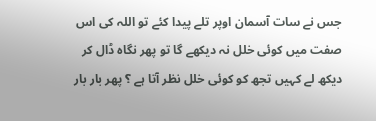جس نے سات آسمان اوپر تلے پیدا کئے تو اللہ کی اس صفت میں کوئی خلل نہ دیکھے گا تو پھر نگاہ ڈال کر دیکھ لے کہیں تجھ کو کوئی خلل نظر آتا ہے ؟ پھر بار بار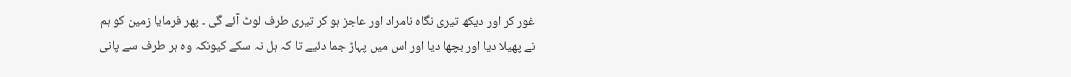غور کر اور دیکھ تیری نگاہ نامراد اور عاجز ہو کر تیری طرف لوٹ آئے گی ۔ پھر فرمایا زمین کو ہم نے پھیلا دیا اور بچھا دیا اور اس میں پہاڑ جما دئیے تا کہ ہل نہ سکے کیونکہ وہ ہر طرف سے پانی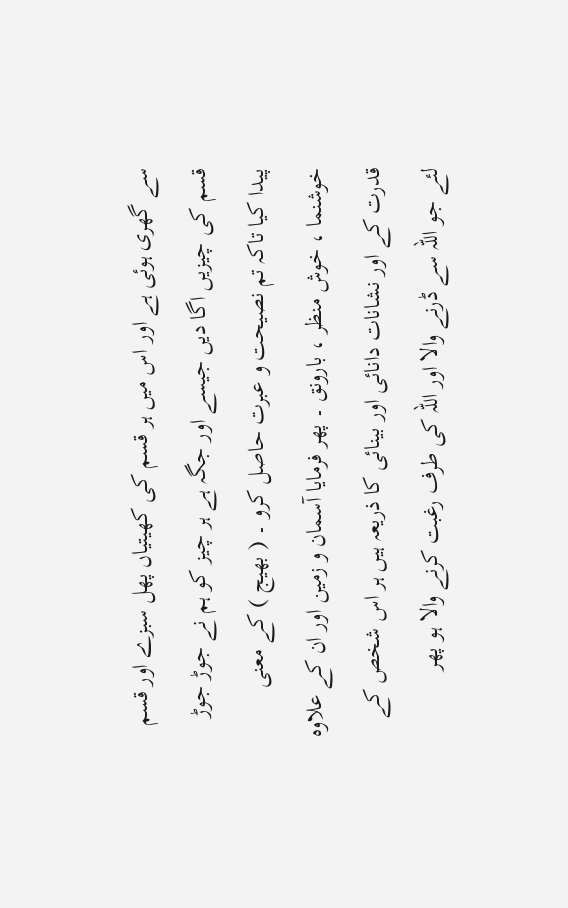سے گھری ہوئی ہے اور اس میں ہر قسم کی کھیتیاں پھل سبزے اور قسم قسم کی چیزیں اگا دیں جیسے اور جگہ ہے ہر چیز کو ہم نے جوڑ جوڑ پیدا کیا تاکہ تم نصیحت و عبرت حاصل کرو ۔ ( بھیج ) کے معنی خوشنما ، خوش منظر ، بارونق ۔ پھر فرمایا آسمان و زمین اور ان کے علاوہ قدرت کے اور نشانات دانائی اور بینائی کا ذریعہ ہیں ہر اس شخص کے لئے جو اللہ سے ڈرنے والا اور اللہ کی طرف رغبت کرنے والا ہو پھر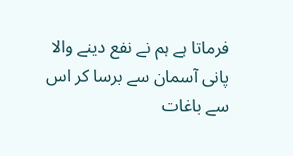فرماتا ہے ہم نے نفع دینے والا پانی آسمان سے برسا کر اس سے باغات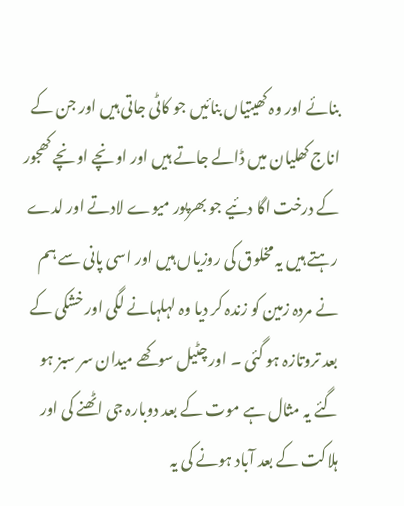بنائے اور وہ کھیتیاں بنائیں جو کاٹی جاتی ہیں اور جن کے اناج کھلیان میں ڈالے جاتے ہیں اور اونچے اونچے کھجور کے درخت اگا دئیے جو بھرپور میوے لادتے اور لدے رہتے ہیں یہ مخلوق کی روزیاں ہیں اور اسی پانی سے ہم نے مردہ زمین کو زندہ کر دیا وہ لہلہانے لگی اور خشکی کے بعد تروتازہ ہو گئی ۔ اور چٹیل سوکھے میدان سر سبز ہو گئے یہ مثال ہے موت کے بعد دوبارہ جی اٹھنے کی اور ہلاکت کے بعد آباد ہونے کی یہ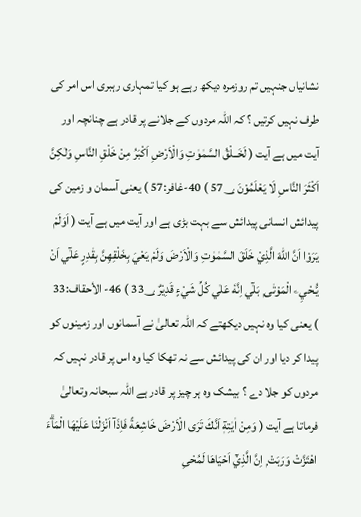نشانیاں جنہیں تم روزمرہ دیکھ رہے ہو کیا تمہاری رہبری اس امر کی طرف نہیں کرتیں ؟ کہ اللہ مردوں کے جلانے پر قادر ہے چنانچہ اور آیت میں ہے آیت ( لَخَــلْقُ السَّمٰوٰتِ وَالْاَرْضِ اَكْبَرُ مِنْ خَلْقِ النَّاسِ وَلٰكِنَّ اَكْثَرَ النَّاسِ لَا يَعْلَمُوْنَ 57؀ ) 40-غافر:57 ) یعنی آسمان و زمین کی پیدائش انسانی پیدائش سے بہت بڑی ہے اور آیت میں ہے آیت ( اَوَلَمْ يَرَوْا اَنَّ اللّٰهَ الَّذِيْ خَلَقَ السَّمٰوٰتِ وَالْاَرْضَ وَلَمْ يَعْيَ بِخَلْقِهِنَّ بِقٰدِرٍ عَلٰٓي اَنْ يُّـحْيِۦ الْمَوْتٰى ۭ بَلٰٓي اِنَّهٗ عَلٰي كُلِّ شَيْءٍ قَدِيْرٌ 33؀ ) 46- الأحقاف:33 ) یعنی کیا وہ نہیں دیکھتے کہ اللہ تعالیٰ نے آسمانوں اور زمینوں کو پیدا کر دیا اور ان کی پیدائش سے نہ تھکا کیا وہ اس پر قادر نہیں کہ مردوں کو جلا دے ؟ بیشک وہ ہر چیز پر قادر ہے اللہ سبحانہ وتعالیٰ فرماتا ہے آیت ( وَمِنْ اٰيٰتِهٖٓ اَنَّكَ تَرَى الْاَرْضَ خَاشِعَةً فَاِذَآ اَنْزَلْنَا عَلَيْهَا الْمَاۗءَ اهْتَزَّتْ وَرَبَتْ ۭ اِنَّ الَّذِيْٓ اَحْيَاهَا لَمُحْىِ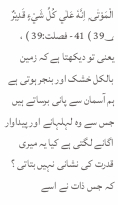الْمَوْتٰى ۭ اِنَّهٗ عَلٰي كُلِّ شَيْءٍ قَدِيْرٌ 39؀ ) 41- فصلت:39 ) ، یعنی تو دیکھتا ہے کہ زمین بالکل خشک اور بنجر ہوتی ہے ہم آسمان سے پانی برساتے ہیں جس سے وہ لہلہانے اور پیداوار اگانے لگتی ہے کیا یہ میری قدرت کی نشانی نہیں بتاتی ؟ کہ جس ذات نے اسے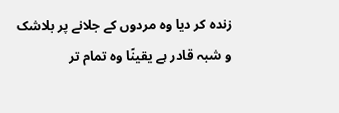زندہ کر دیا وہ مردوں کے جلانے پر بلاشک و شبہ قادر ہے یقینًا وہ تمام تر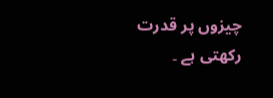چیزوں پر قدرت رکھتی ہے ۔